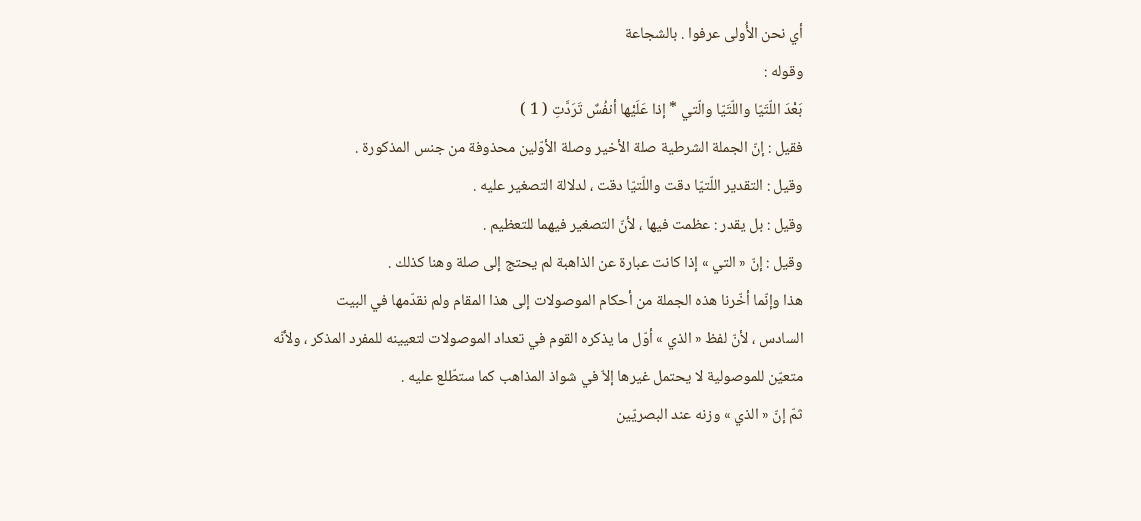أي نحن الأُولى عرفوا . بالشجاعة
وقوله :
بَعْدَ اللّتَيّا واللّتَيّا والّتي * إذا عَلَيْها أنفُسٌ تَرَدَّتِ ( 1 )
فقيل : إنّ الجملة الشرطية صلة الأخير وصلة الأوّلين محذوفة من جنس المذكورة .
وقيل : التقدير اللّتيّا دقت واللّتيّا دقت ، لدلالة التصغير عليه .
وقيل : بل يقدر : عظمت فيها ، لأنّ التصغير فيهما للتعظيم .
وقيل : إنّ « التي » إذا كانت عبارة عن الذاهبة لم يحتج إلى صلة وهنا كذلك .
هذا وإنّما أخّرنا هذه الجملة من أحكام الموصولات إلى هذا المقام ولم نقدّمها في البيت
السادس ، لأنّ لفظ « الذي » أوّل ما يذكره القوم في تعداد الموصولات لتعيينه للمفرد المذكر ، ولأنّه
متعيّن للموصولية لا يحتمل غيرها إلاّ في شواذ المذاهب كما ستطّلع عليه .
ثمّ إنّ « الذي » وزنه عند البصريّين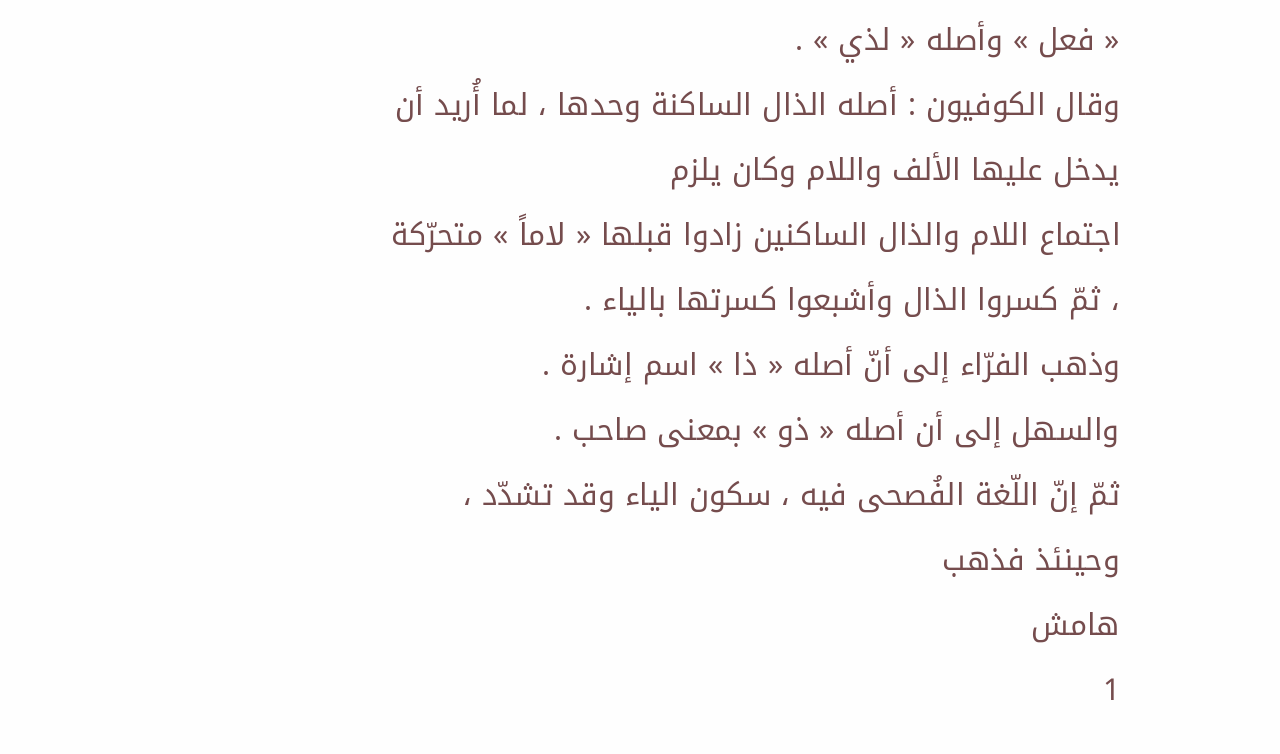« فعل » وأصله « لذي » .
وقال الكوفيون : أصله الذال الساكنة وحدها ، لما أُريد أن يدخل عليها الألف واللام وكان يلزم
اجتماع اللام والذال الساكنين زادوا قبلها « لاماً » متحرّكة ، ثمّ كسروا الذال وأشبعوا كسرتها بالياء .
وذهب الفرّاء إلى أنّ أصله « ذا » اسم إشارة .
والسهل إلى أن أصله « ذو » بمعنى صاحب .
ثمّ إنّ اللّغة الفُصحى فيه ، سكون الياء وقد تشدّد ، وحينئذ فذهب
هامش
1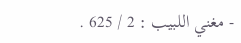- مغني اللبيب : 2 / 625 .